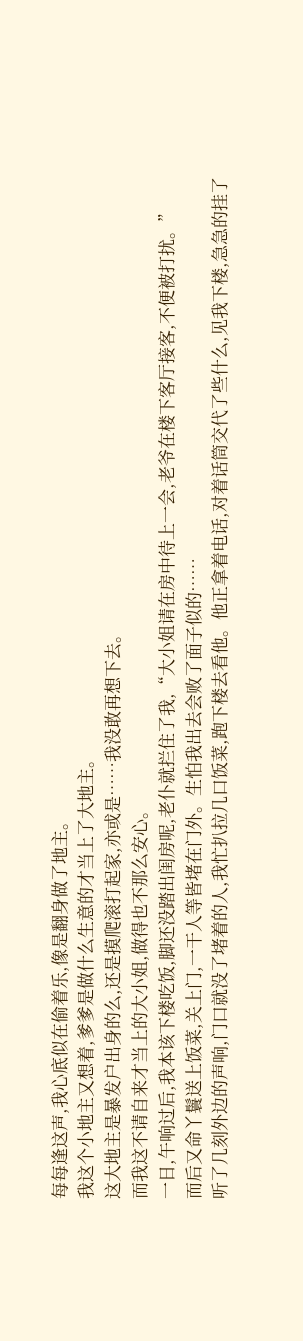每每逢这声,我心底似在偷着乐,像是翻身做了地主。
我这个小地主又想着,爹爹是做什么生意的才当上了大地主。
这大地主是暴发户出身的么,还是摸爬滚打起家,亦或是……我没敢再想下去。
而我这不请自来才当上的大小姐,做得也不那么安心。
一日,午响过后,我本该下楼吃饭,脚还没踏出闺房呢,老仆就拦住了我,“大小姐请在房中待上一会,老爷在楼下客厅接客,不便被打扰。”
而后又命丫鬟送上饭菜,关上门,一干人等皆堵在门外。生怕我出去会败了面子似的……
听了几刻外边的声响,门口就没了堵着的人,我忙扒拉几口饭菜,跑下楼去看他。他正拿着电话,对着话筒交代了些什么,见我下楼,急急的挂了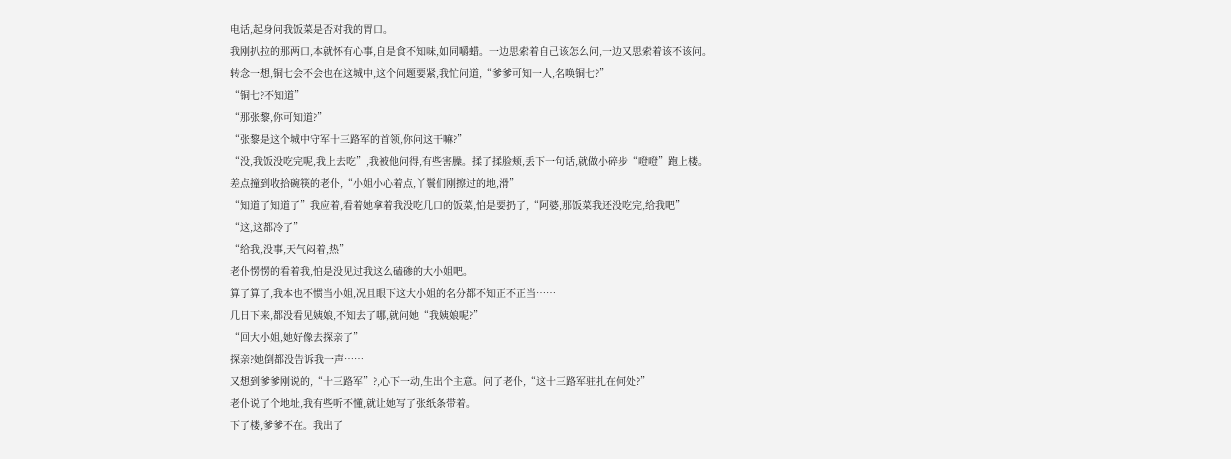电话,起身问我饭菜是否对我的胃口。
我刚扒拉的那两口,本就怀有心事,自是食不知味,如同嚼蜡。一边思索着自己该怎么问,一边又思索着该不该问。
转念一想,铜七会不会也在这城中,这个问题要紧,我忙问道,“爹爹可知一人,名唤铜七?”
“铜七?不知道”
“那张黎,你可知道?”
“张黎是这个城中守军十三路军的首领,你问这干嘛?”
“没,我饭没吃完呢,我上去吃”,我被他问得,有些害臊。揉了揉脸颊,丢下一句话,就做小碎步“噔噔”跑上楼。
差点撞到收拾碗筷的老仆,“小姐小心着点,丫鬟们刚擦过的地,滑”
“知道了知道了”我应着,看着她拿着我没吃几口的饭菜,怕是要扔了,“阿婆,那饭菜我还没吃完,给我吧”
“这,这都冷了”
“给我,没事,天气闷着,热”
老仆愣愣的看着我,怕是没见过我这么磕碜的大小姐吧。
算了算了,我本也不惯当小姐,况且眼下这大小姐的名分都不知正不正当……
几日下来,都没看见姨娘,不知去了哪,就问她“我姨娘呢?”
“回大小姐,她好像去探亲了”
探亲?她倒都没告诉我一声……
又想到爹爹刚说的,“十三路军”?,心下一动,生出个主意。问了老仆,“这十三路军驻扎在何处?”
老仆说了个地址,我有些听不懂,就让她写了张纸条带着。
下了楼,爹爹不在。我出了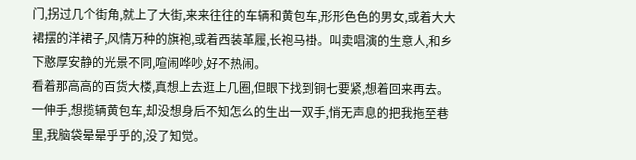门,拐过几个街角,就上了大街,来来往往的车辆和黄包车,形形色色的男女,或着大大裙摆的洋裙子,风情万种的旗袍,或着西装革履,长袍马褂。叫卖唱演的生意人,和乡下憨厚安静的光景不同,喧闹哗吵,好不热闹。
看着那高高的百货大楼,真想上去逛上几圈,但眼下找到铜七要紧,想着回来再去。
一伸手,想揽辆黄包车,却没想身后不知怎么的生出一双手,悄无声息的把我拖至巷里,我脑袋晕晕乎乎的,没了知觉。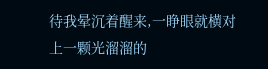待我晕沉着醒来,一睁眼就横对上一颗光溜溜的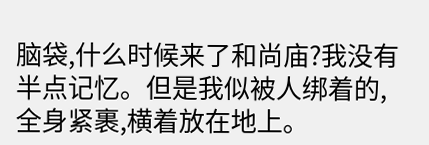脑袋,什么时候来了和尚庙?我没有半点记忆。但是我似被人绑着的,全身紧裹,横着放在地上。